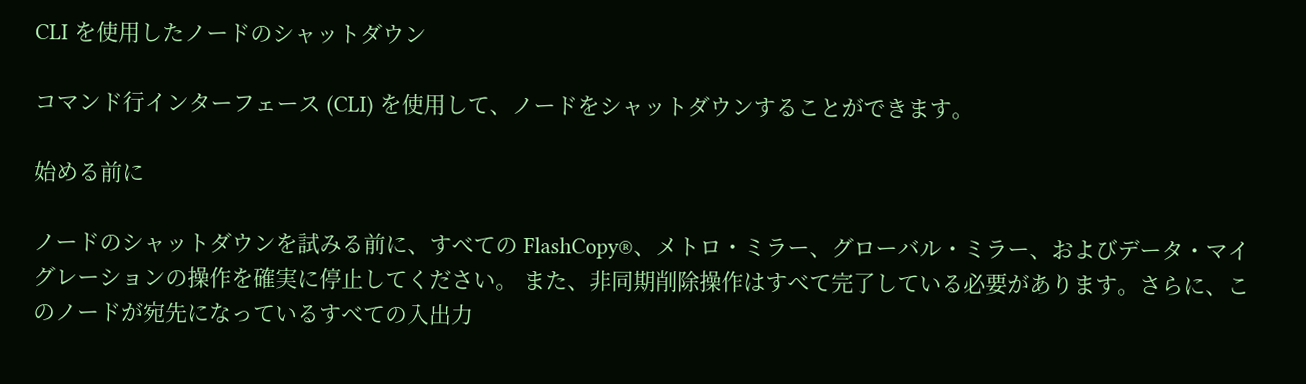CLI を使用したノードのシャットダウン

コマンド行インターフェース (CLI) を使用して、ノードをシャットダウンすることができます。

始める前に

ノードのシャットダウンを試みる前に、すべての FlashCopy®、メトロ・ミラー、グローバル・ミラー、およびデータ・マイグレーションの操作を確実に停止してください。 また、非同期削除操作はすべて完了している必要があります。さらに、このノードが宛先になっているすべての入出力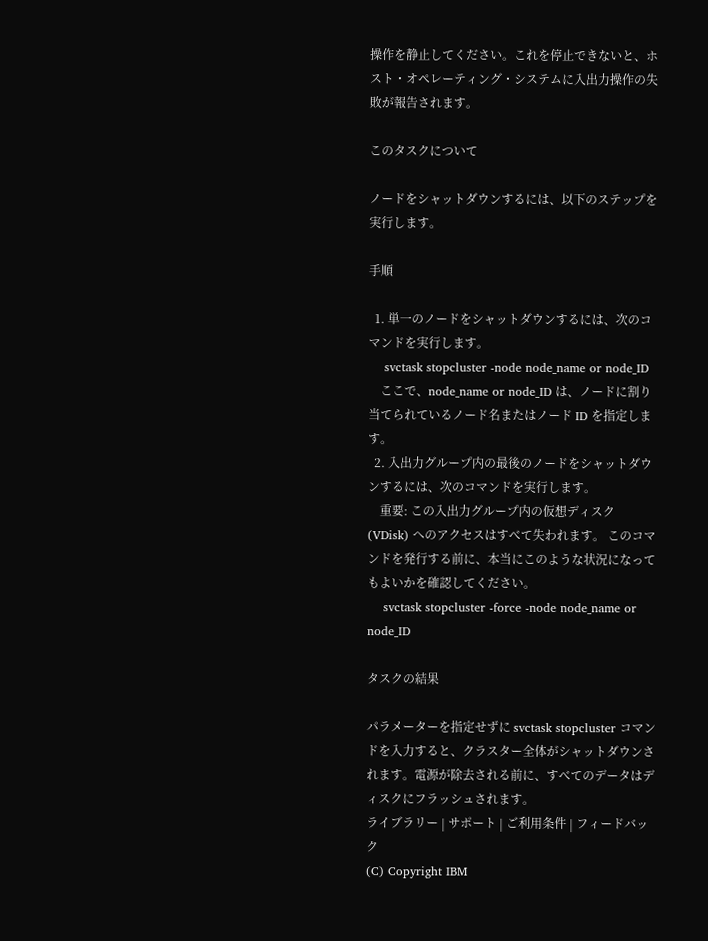操作を静止してください。これを停止できないと、ホスト・オペレーティング・システムに入出力操作の失敗が報告されます。

このタスクについて

ノードをシャットダウンするには、以下のステップを実行します。

手順

  1. 単一のノードをシャットダウンするには、次のコマンドを実行します。
    svctask stopcluster -node node_name or node_ID
    ここで、node_name or node_ID は、ノードに割り当てられているノード名またはノード ID を指定します。
  2. 入出力グループ内の最後のノードをシャットダウンするには、次のコマンドを実行します。
    重要: この入出力グループ内の仮想ディスク (VDisk) へのアクセスはすべて失われます。 このコマンドを発行する前に、本当にこのような状況になってもよいかを確認してください。
    svctask stopcluster -force -node node_name or node_ID

タスクの結果

パラメーターを指定せずに svctask stopcluster コマンドを入力すると、クラスター全体がシャットダウンされます。電源が除去される前に、すべてのデータはディスクにフラッシュされます。
ライブラリー | サポート | ご利用条件 | フィードバック
(C) Copyright IBM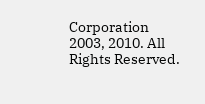Corporation 2003, 2010. All Rights Reserved.